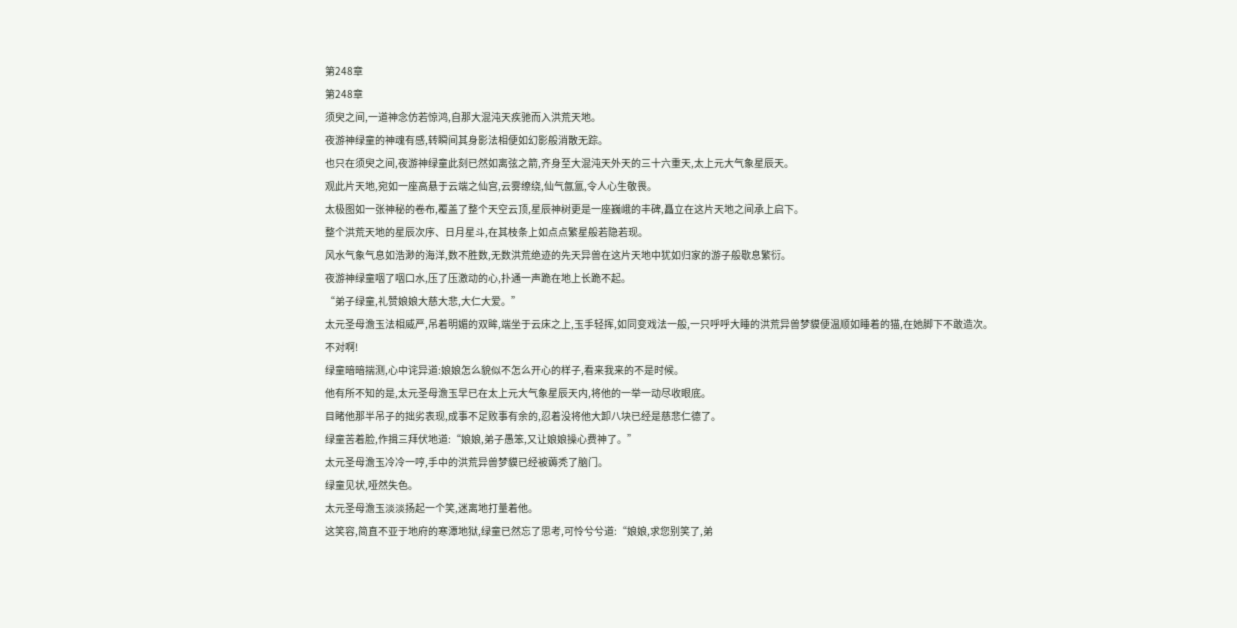第248章
第248章
须臾之间,一道神念仿若惊鸿,自那大混沌天疾驰而入洪荒天地。
夜游神绿童的神魂有感,转瞬间其身影法相便如幻影般消散无踪。
也只在须臾之间,夜游神绿童此刻已然如离弦之箭,齐身至大混沌天外天的三十六重天,太上元大气象星辰天。
观此片天地,宛如一座高悬于云端之仙宫,云雾缭绕,仙气氤氲,令人心生敬畏。
太极图如一张神秘的卷布,覆盖了整个天空云顶,星辰神树更是一座巍峨的丰碑,矗立在这片天地之间承上启下。
整个洪荒天地的星辰次序、日月星斗,在其枝条上如点点繁星般若隐若现。
风水气象气息如浩渺的海洋,数不胜数,无数洪荒绝迹的先天异兽在这片天地中犹如归家的游子般歇息繁衍。
夜游神绿童咽了咽口水,压了压激动的心,扑通一声跪在地上长跪不起。
“弟子绿童,礼赞娘娘大慈大悲,大仁大爱。”
太元圣母澹玉法相威严,吊着明媚的双眸,端坐于云床之上,玉手轻挥,如同变戏法一般,一只呼呼大睡的洪荒异兽梦貘便温顺如睡着的猫,在她脚下不敢造次。
不对啊!
绿童暗暗揣测,心中诧异道:娘娘怎么貌似不怎么开心的样子,看来我来的不是时候。
他有所不知的是,太元圣母澹玉早已在太上元大气象星辰天内,将他的一举一动尽收眼底。
目睹他那半吊子的拙劣表现,成事不足败事有余的,忍着没将他大卸八块已经是慈悲仁德了。
绿童苦着脸,作揖三拜伏地道:“娘娘,弟子愚笨,又让娘娘操心费神了。”
太元圣母澹玉冷冷一哼,手中的洪荒异兽梦貘已经被薅秃了脑门。
绿童见状,哑然失色。
太元圣母澹玉淡淡扬起一个笑,迷离地打量着他。
这笑容,简直不亚于地府的寒潭地狱,绿童已然忘了思考,可怜兮兮道:“娘娘,求您别笑了,弟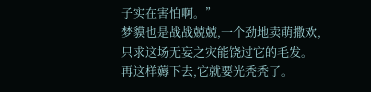子实在害怕啊。”
梦貘也是战战兢兢,一个劲地卖萌撒欢,只求这场无妄之灾能饶过它的毛发。
再这样薅下去,它就要光秃秃了。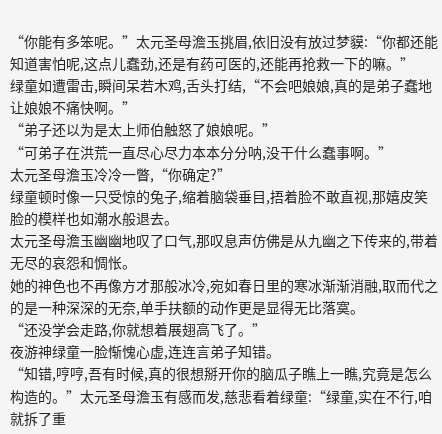“你能有多笨呢。”太元圣母澹玉挑眉,依旧没有放过梦貘:“你都还能知道害怕呢,这点儿蠢劲,还是有药可医的,还能再抢救一下的嘛。”
绿童如遭雷击,瞬间呆若木鸡,舌头打结,“不会吧娘娘,真的是弟子蠢地让娘娘不痛快啊。”
“弟子还以为是太上师伯触怒了娘娘呢。”
“可弟子在洪荒一直尽心尽力本本分分呐,没干什么蠢事啊。”
太元圣母澹玉冷冷一瞥,“你确定?”
绿童顿时像一只受惊的兔子,缩着脑袋垂目,捂着脸不敢直视,那嬉皮笑脸的模样也如潮水般退去。
太元圣母澹玉幽幽地叹了口气,那叹息声仿佛是从九幽之下传来的,带着无尽的哀怨和惆怅。
她的神色也不再像方才那般冰冷,宛如春日里的寒冰渐渐消融,取而代之的是一种深深的无奈,单手扶额的动作更是显得无比落寞。
“还没学会走路,你就想着展翅高飞了。”
夜游神绿童一脸惭愧心虚,连连言弟子知错。
“知错,哼哼,吾有时候,真的很想掰开你的脑瓜子瞧上一瞧,究竟是怎么构造的。”太元圣母澹玉有感而发,慈悲看着绿童:“绿童,实在不行,咱就拆了重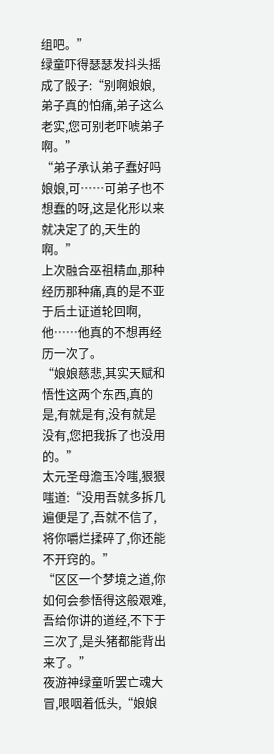组吧。”
绿童吓得瑟瑟发抖头摇成了骰子:“别啊娘娘,弟子真的怕痛,弟子这么老实,您可别老吓唬弟子啊。”
“弟子承认弟子蠢好吗娘娘,可……可弟子也不想蠢的呀,这是化形以来就决定了的,天生的啊。”
上次融合巫祖精血,那种经历那种痛,真的是不亚于后土证道轮回啊,他……他真的不想再经历一次了。
“娘娘慈悲,其实天赋和悟性这两个东西,真的是,有就是有,没有就是没有,您把我拆了也没用的。”
太元圣母澹玉冷嗤,狠狠嗤道:“没用吾就多拆几遍便是了,吾就不信了,将你嚼烂揉碎了,你还能不开窍的。”
“区区一个梦境之道,你如何会参悟得这般艰难,吾给你讲的道经,不下于三次了,是头猪都能背出来了。”
夜游神绿童听罢亡魂大冒,哏咽着低头,“娘娘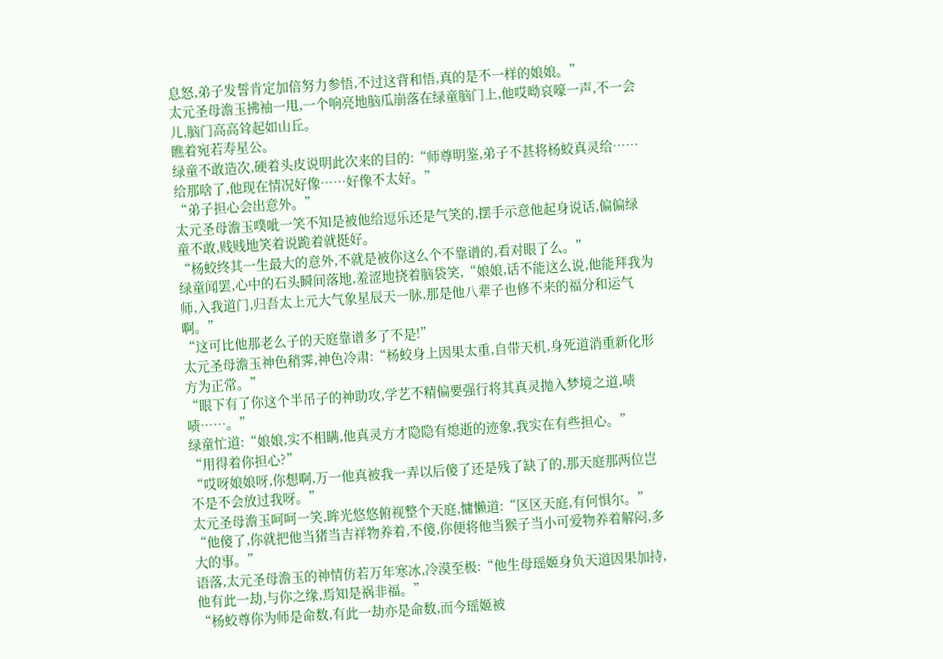息怒,弟子发誓肯定加倍努力参悟,不过这背和悟,真的是不一样的娘娘。”
太元圣母澹玉拂袖一甩,一个响亮地脑瓜崩落在绿童脑门上,他哎呦哀嚎一声,不一会儿,脑门高高耸起如山丘。
瞧着宛若寿星公。
绿童不敢造次,硬着头皮说明此次来的目的:“师尊明鉴,弟子不甚将杨蛟真灵给……给那啥了,他现在情况好像……好像不太好。”
“弟子担心会出意外。”
太元圣母澹玉噗呲一笑不知是被他给逗乐还是气笑的,摆手示意他起身说话,偏偏绿童不敢,贱贱地笑着说跪着就挺好。
“杨蛟终其一生最大的意外,不就是被你这么个不靠谱的,看对眼了么。”
绿童闻罢,心中的石头瞬间落地,羞涩地挠着脑袋笑,“娘娘,话不能这么说,他能拜我为师,入我道门,归吾太上元大气象星辰天一脉,那是他八辈子也修不来的福分和运气啊。”
“这可比他那老么子的天庭靠谱多了不是!”
太元圣母澹玉神色稍霁,神色冷肃:“杨蛟身上因果太重,自带天机,身死道消重新化形方为正常。”
“眼下有了你这个半吊子的神助攻,学艺不精偏要强行将其真灵抛入梦境之道,啧啧……。”
绿童忙道:“娘娘,实不相瞒,他真灵方才隐隐有熄逝的迹象,我实在有些担心。”
“用得着你担心?”
“哎呀娘娘呀,你想啊,万一他真被我一弄以后傻了还是残了缺了的,那天庭那两位岂不是不会放过我呀。”
太元圣母澹玉呵呵一笑,眸光悠悠俯视整个天庭,慵懒道:“区区天庭,有何惧尔。”
“他傻了,你就把他当猪当吉祥物养着,不傻,你便将他当猴子当小可爱物养着解闷,多大的事。”
语落,太元圣母澹玉的神情仿若万年寒冰,冷漠至极:“他生母瑶姬身负天道因果加持,他有此一劫,与你之缘,焉知是祸非福。”
“杨蛟尊你为师是命数,有此一劫亦是命数,而今瑶姬被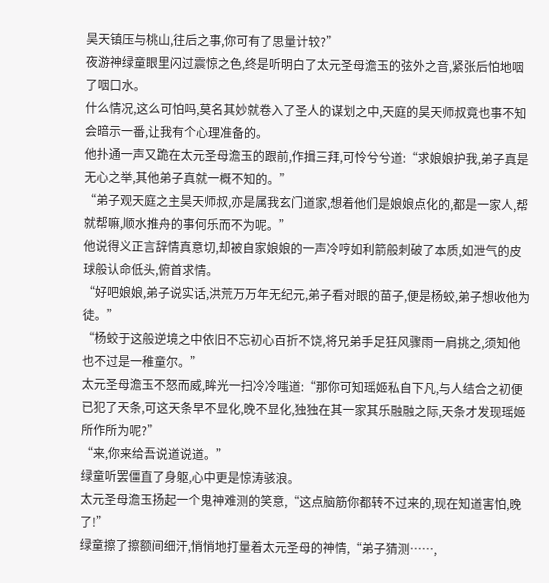昊天镇压与桃山,往后之事,你可有了思量计较?”
夜游神绿童眼里闪过震惊之色,终是听明白了太元圣母澹玉的弦外之音,紧张后怕地咽了咽口水。
什么情况,这么可怕吗,莫名其妙就卷入了圣人的谋划之中,天庭的昊天师叔竟也事不知会暗示一番,让我有个心理准备的。
他扑通一声又跪在太元圣母澹玉的跟前,作揖三拜,可怜兮兮道:“求娘娘护我,弟子真是无心之举,其他弟子真就一概不知的。”
“弟子观天庭之主昊天师叔,亦是属我玄门道家,想着他们是娘娘点化的,都是一家人,帮就帮嘛,顺水推舟的事何乐而不为呢。”
他说得义正言辞情真意切,却被自家娘娘的一声冷哼如利箭般刺破了本质,如泄气的皮球般认命低头,俯首求情。
“好吧娘娘,弟子说实话,洪荒万万年无纪元,弟子看对眼的苗子,便是杨蛟,弟子想收他为徒。”
“杨蛟于这般逆境之中依旧不忘初心百折不饶,将兄弟手足狂风骤雨一肩挑之,须知他也不过是一稚童尔。”
太元圣母澹玉不怒而威,眸光一扫冷冷嗤道:“那你可知瑶姬私自下凡,与人结合之初便已犯了天条,可这天条早不显化,晚不显化,独独在其一家其乐融融之际,天条才发现瑶姬所作所为呢?”
“来,你来给吾说道说道。”
绿童听罢僵直了身躯,心中更是惊涛骇浪。
太元圣母澹玉扬起一个鬼神难测的笑意,“这点脑筋你都转不过来的,现在知道害怕,晚了!”
绿童擦了擦额间细汗,悄悄地打量着太元圣母的神情,“弟子猜测……,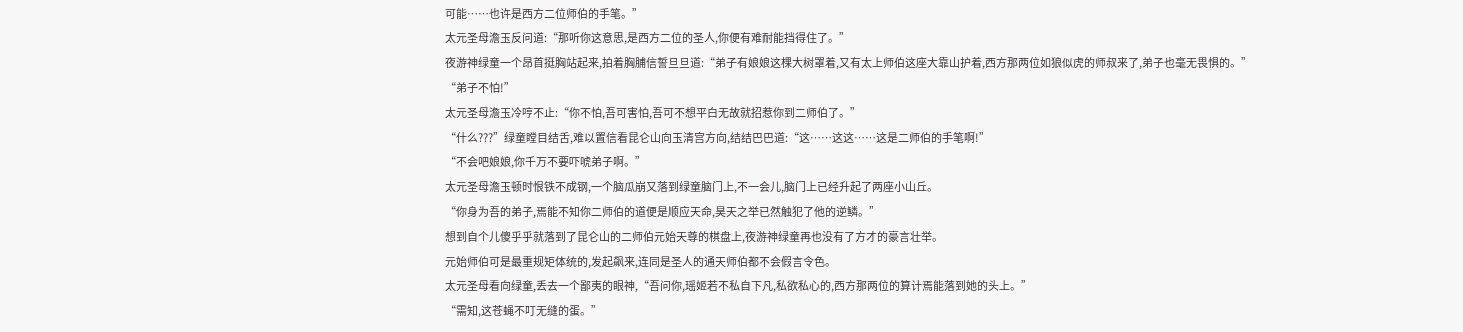可能……也许是西方二位师伯的手笔。”
太元圣母澹玉反问道:“那听你这意思,是西方二位的圣人,你便有难耐能挡得住了。”
夜游神绿童一个昂首挺胸站起来,拍着胸脯信誓旦旦道:“弟子有娘娘这棵大树罩着,又有太上师伯这座大靠山护着,西方那两位如狼似虎的师叔来了,弟子也毫无畏惧的。”
“弟子不怕!”
太元圣母澹玉冷哼不止:“你不怕,吾可害怕,吾可不想平白无故就招惹你到二师伯了。”
“什么???”绿童瞠目结舌,难以置信看昆仑山向玉清宫方向,结结巴巴道:“这……这这……这是二师伯的手笔啊!”
“不会吧娘娘,你千万不要吓唬弟子啊。”
太元圣母澹玉顿时恨铁不成钢,一个脑瓜崩又落到绿童脑门上,不一会儿,脑门上已经升起了两座小山丘。
“你身为吾的弟子,焉能不知你二师伯的道便是顺应天命,昊天之举已然触犯了他的逆鳞。”
想到自个儿傻乎乎就落到了昆仑山的二师伯元始天尊的棋盘上,夜游神绿童再也没有了方才的豪言壮举。
元始师伯可是最重规矩体统的,发起飙来,连同是圣人的通天师伯都不会假言令色。
太元圣母看向绿童,丢去一个鄙夷的眼神,“吾问你,瑶姬若不私自下凡,私欲私心的,西方那两位的算计焉能落到她的头上。”
“需知,这苍蝇不叮无缝的蛋。”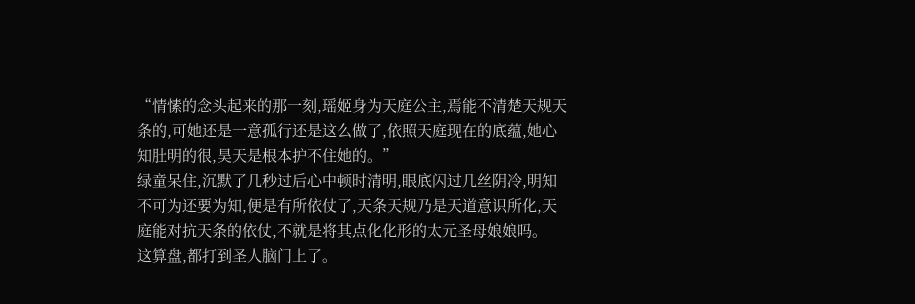“情愫的念头起来的那一刻,瑶姬身为天庭公主,焉能不清楚天规天条的,可她还是一意孤行还是这么做了,依照天庭现在的底蕴,她心知肚明的很,昊天是根本护不住她的。”
绿童呆住,沉默了几秒过后心中顿时清明,眼底闪过几丝阴冷,明知不可为还要为知,便是有所依仗了,天条天规乃是天道意识所化,天庭能对抗天条的依仗,不就是将其点化化形的太元圣母娘娘吗。
这算盘,都打到圣人脑门上了。